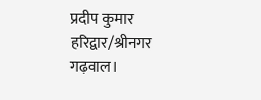प्रदीप कुमार
हरिद्वार/श्रीनगर गढ़वाल।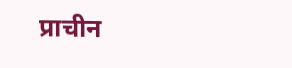प्राचीन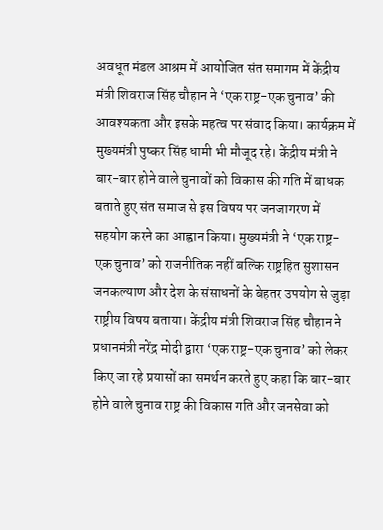अवधूत मंडल आश्रम में आयोजित संत समागम में केंद्रीय मंत्री शिवराज सिंह चौहान ने ‘एक राष्ट्र-एक चुनाव’ की आवश्यकता और इसके महत्व पर संवाद किया। कार्यक्रम में मुख्यमंत्री पुष्कर सिंह धामी भी मौजूद रहे। केंद्रीय मंत्री ने बार-बार होने वाले चुनावों को विकास की गति में बाधक बताते हुए संत समाज से इस विषय पर जनजागरण में सहयोग करने का आह्वान किया। मुख्यमंत्री ने ‘एक राष्ट्र-एक चुनाव’ को राजनीतिक नहीं बल्कि राष्ट्रहित सुशासन जनकल्याण और देश के संसाधनों के बेहतर उपयोग से जुड़ा राष्ट्रीय विषय बताया। केंद्रीय मंत्री शिवराज सिंह चौहान ने प्रधानमंत्री नरेंद्र मोदी द्वारा ‘एक राष्ट्र-एक चुनाव’ को लेकर किए जा रहे प्रयासों का समर्थन करते हुए कहा कि बार-बार होने वाले चुनाव राष्ट्र की विकास गति और जनसेवा को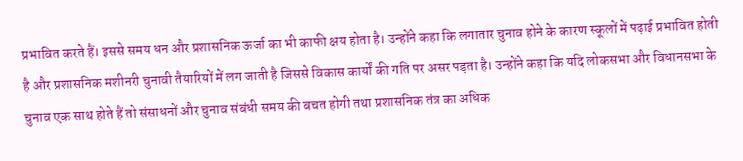प्रभावित करते हैं। इससे समय धन और प्रशासनिक ऊर्जा का भी काफी क्षय होता है। उन्होंने कहा कि लगातार चुनाव होने के कारण स्कूलों में पढ़ाई प्रभावित होती है और प्रशासनिक मशीनरी चुनावी तैयारियों में लग जाती है जिससे विकास कार्यों की गति पर असर पड़ता है। उन्होंने कहा कि यदि लोकसभा और विधानसभा के चुनाव एक साथ होते हैं तो संसाधनों और चुनाव संबंधी समय की बचत होगी तथा प्रशासनिक तंत्र का अधिक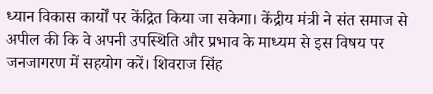ध्यान विकास कार्यों पर केंद्रित किया जा सकेगा। केंद्रीय मंत्री ने संत समाज से अपील की कि वे अपनी उपस्थिति और प्रभाव के माध्यम से इस विषय पर जनजागरण में सहयोग करें। शिवराज सिंह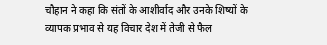चौहान ने कहा कि संतों के आशीर्वाद और उनके शिष्यों के व्यापक प्रभाव से यह विचार देश में तेजी से फैल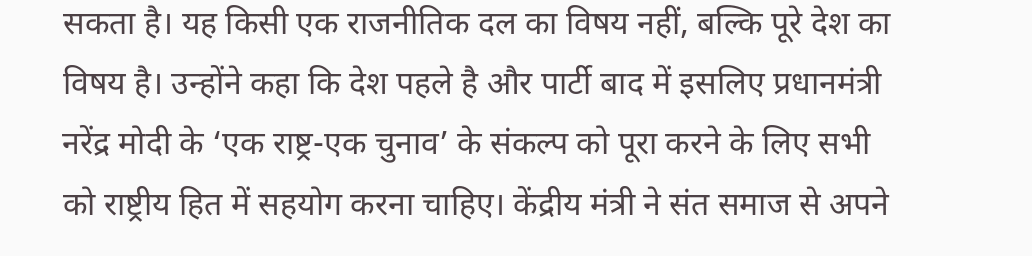सकता है। यह किसी एक राजनीतिक दल का विषय नहीं, बल्कि पूरे देश का विषय है। उन्होंने कहा कि देश पहले है और पार्टी बाद में इसलिए प्रधानमंत्री नरेंद्र मोदी के ‘एक राष्ट्र-एक चुनाव’ के संकल्प को पूरा करने के लिए सभी को राष्ट्रीय हित में सहयोग करना चाहिए। केंद्रीय मंत्री ने संत समाज से अपने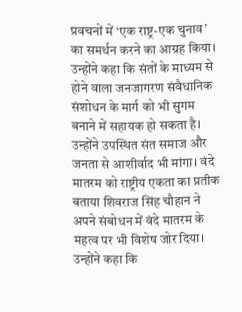प्रवचनों में ‘एक राष्ट्र-एक चुनाव’ का समर्थन करने का आग्रह किया। उन्होंने कहा कि संतों के माध्यम से होने वाला जनजागरण संवैधानिक संशोधन के मार्ग को भी सुगम बनाने में सहायक हो सकता है। उन्होंने उपस्थित संत समाज और जनता से आशीर्वाद भी मांगा। वंदे मातरम को राष्ट्रीय एकता का प्रतीक बताया शिवराज सिंह चौहान ने अपने संबोधन में वंदे मातरम के महत्व पर भी विशेष जोर दिया। उन्होंने कहा कि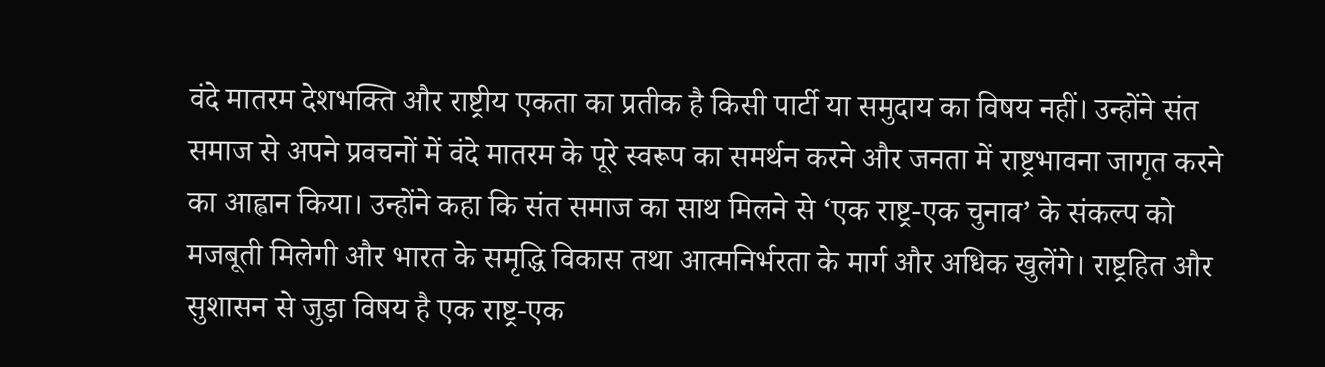वंदे मातरम देशभक्ति और राष्ट्रीय एकता का प्रतीक है किसी पार्टी या समुदाय का विषय नहीं। उन्होंने संत समाज से अपने प्रवचनों में वंदे मातरम के पूरे स्वरूप का समर्थन करने और जनता में राष्ट्रभावना जागृत करने का आह्वान किया। उन्होंने कहा कि संत समाज का साथ मिलने से ‘एक राष्ट्र-एक चुनाव’ के संकल्प को मजबूती मिलेगी और भारत के समृद्धि विकास तथा आत्मनिर्भरता के मार्ग और अधिक खुलेंगे। राष्ट्रहित और सुशासन से जुड़ा विषय है एक राष्ट्र-एक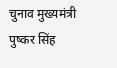चुनाव मुख्यमंत्री पुष्कर सिंह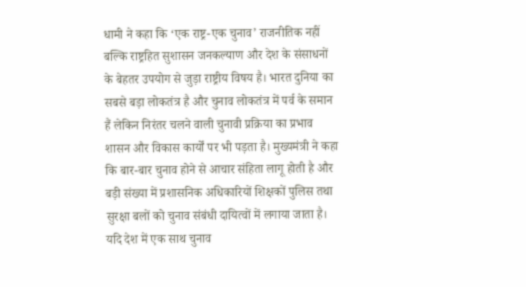धामी ने कहा कि ‘एक राष्ट्र-एक चुनाव’ राजनीतिक नहीं बल्कि राष्ट्रहित सुशासन जनकल्याण और देश के संसाधनों के बेहतर उपयोग से जुड़ा राष्ट्रीय विषय है। भारत दुनिया का सबसे बड़ा लोकतंत्र है और चुनाव लोकतंत्र में पर्व के समान हैं लेकिन निरंतर चलने वाली चुनावी प्रक्रिया का प्रभाव शासन और विकास कार्यों पर भी पड़ता है। मुख्यमंत्री ने कहा कि बार-बार चुनाव होने से आचार संहिता लागू होती है और बड़ी संख्या में प्रशासनिक अधिकारियों शिक्षकों पुलिस तथा सुरक्षा बलों को चुनाव संबंधी दायित्वों में लगाया जाता है। यदि देश में एक साथ चुनाव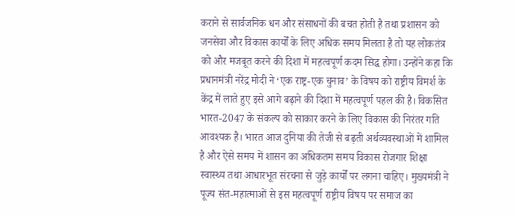कराने से सार्वजनिक धन और संसाधनों की बचत होती है तथा प्रशासन को जनसेवा और विकास कार्यों के लिए अधिक समय मिलता है तो यह लोकतंत्र को और मजबूत करने की दिशा में महत्वपूर्ण कदम सिद्ध होगा। उन्होंने कहा कि प्रधानमंत्री नरेंद्र मोदी ने ‘एक राष्ट्र-एक चुनाव’ के विषय को राष्ट्रीय विमर्श के केंद्र में लाते हुए इसे आगे बढ़ाने की दिशा में महत्वपूर्ण पहल की है। विकसित भारत-2047 के संकल्प को साकार करने के लिए विकास की निरंतर गति आवश्यक है। भारत आज दुनिया की तेजी से बढ़ती अर्थव्यवस्थाओं में शामिल है और ऐसे समय में शासन का अधिकतम समय विकास रोजगार शिक्षा स्वास्थ्य तथा आधारभूत संरचना से जुड़े कार्यों पर लगना चाहिए। मुख्यमंत्री ने पूज्य संत-महात्माओं से इस महत्वपूर्ण राष्ट्रीय विषय पर समाज का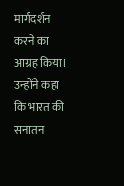मार्गदर्शन करने का आग्रह किया। उन्होंने कहा कि भारत की सनातन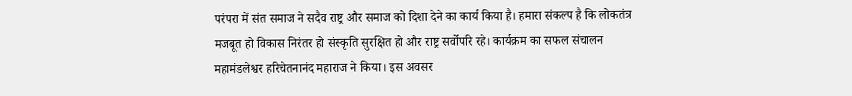परंपरा में संत समाज ने सदैव राष्ट्र और समाज को दिशा देने का कार्य किया है। हमारा संकल्प है कि लोकतंत्र मजबूत हो विकास निरंतर हो संस्कृति सुरक्षित हो और राष्ट्र सर्वोपरि रहे। कार्यक्रम का सफल संचालन महामंडलेश्वर हरिचेतनानंद महाराज ने किया। इस अवसर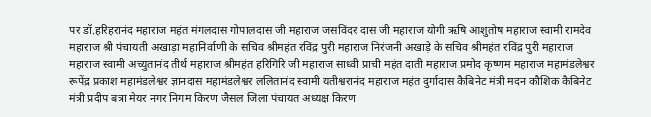पर डॉ.हरिहरानंद महाराज महंत मंगलदास गोपालदास जी महाराज जसविंदर दास जी महाराज योगी ऋषि आशुतोष महाराज स्वामी रामदेव महाराज श्री पंचायती अखाड़ा महानिर्वाणी के सचिव श्रीमहंत रविंद्र पुरी महाराज निरंजनी अखाड़े के सचिव श्रीमहंत रविंद्र पुरी महाराज महाराज स्वामी अच्युतानंद तीर्थ महाराज श्रीमहंत हरिगिरि जी महाराज साध्वी प्राची महंत दाती महाराज प्रमोद कृष्णम महाराज महामंडलेश्वर रूपेंद्र प्रकाश महामंडलेश्वर ज्ञानदास महामंडलेश्वर ललितानंद स्वामी यतीश्वरानंद महाराज महंत दुर्गादास कैबिनेट मंत्री मदन कौशिक कैबिनेट मंत्री प्रदीप बत्रा मेयर नगर निगम किरण जैसल जिला पंचायत अध्यक्ष किरण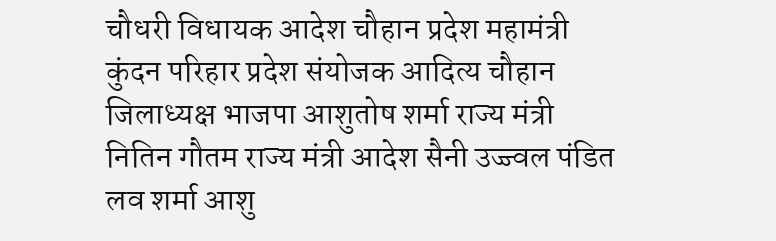चौधरी विधायक आदेश चौहान प्रदेश महामंत्री कुंदन परिहार प्रदेश संयोजक आदित्य चौहान जिलाध्यक्ष भाजपा आशुतोष शर्मा राज्य मंत्री नितिन गौतम राज्य मंत्री आदेश सैनी उज्ज्वल पंडित लव शर्मा आशु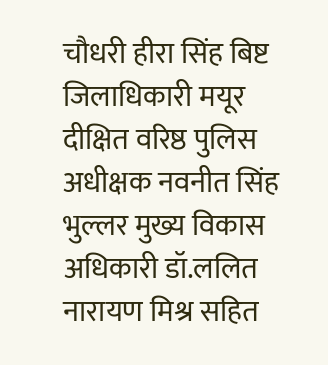चौधरी हीरा सिंह बिष्ट जिलाधिकारी मयूर दीक्षित वरिष्ठ पुलिस अधीक्षक नवनीत सिंह भुल्लर मुख्य विकास अधिकारी डॉ.ललित नारायण मिश्र सहित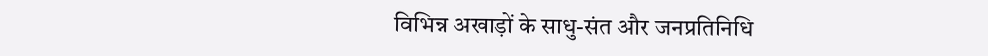विभिन्न अखाड़ों के साधु-संत और जनप्रतिनिधि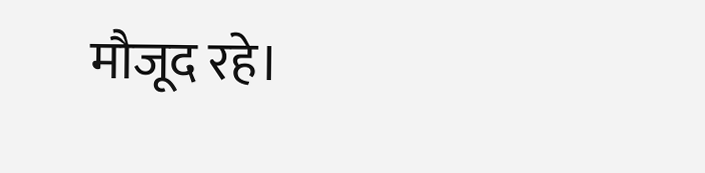मौजूद रहे।